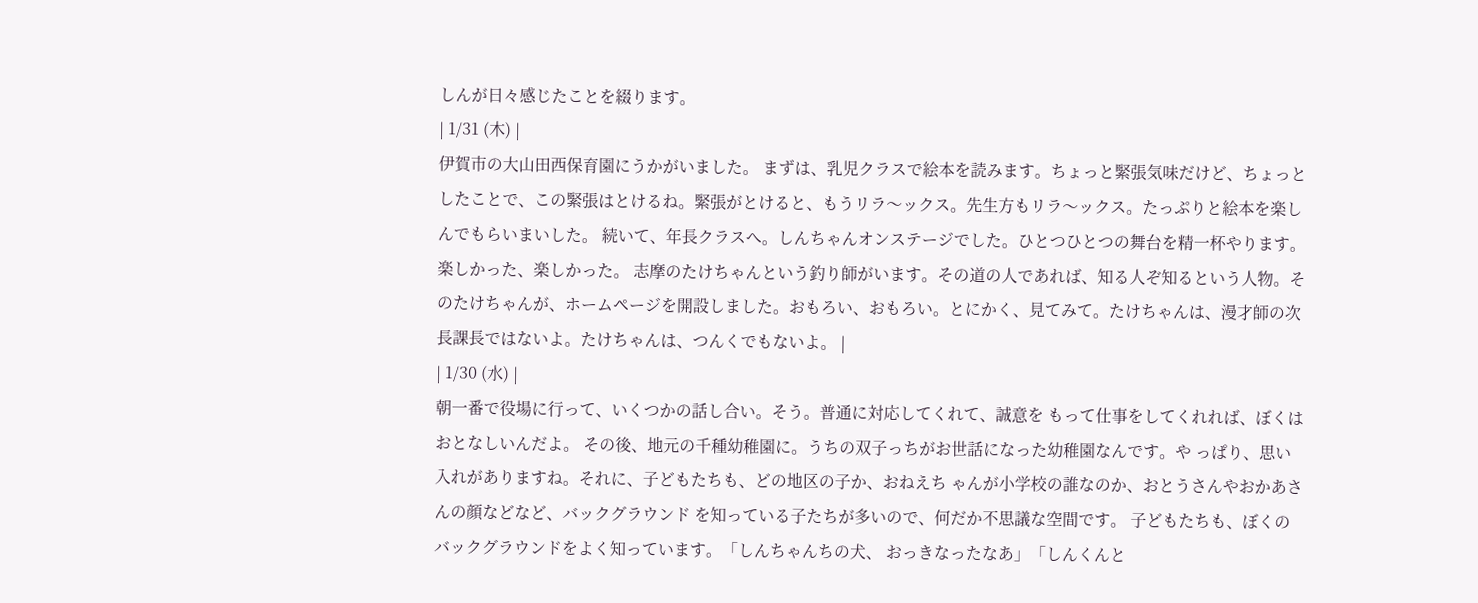しんが日々感じたことを綴ります。
| 1/31 (木) |
伊賀市の大山田西保育園にうかがいました。 まずは、乳児クラスで絵本を読みます。ちょっと緊張気味だけど、ちょっとしたことで、この緊張はとけるね。緊張がとけると、もうリラ〜ックス。先生方もリラ〜ックス。たっぷりと絵本を楽しんでもらいまいした。 続いて、年長クラスへ。しんちゃんオンステージでした。ひとつひとつの舞台を精一杯やります。楽しかった、楽しかった。 志摩のたけちゃんという釣り師がいます。その道の人であれば、知る人ぞ知るという人物。そのたけちゃんが、ホームページを開設しました。おもろい、おもろい。とにかく、見てみて。たけちゃんは、漫才師の次長課長ではないよ。たけちゃんは、つんくでもないよ。 |
| 1/30 (水) |
朝一番で役場に行って、いくつかの話し合い。そう。普通に対応してくれて、誠意を もって仕事をしてくれれば、ぼくはおとなしいんだよ。 その後、地元の千種幼稚園に。うちの双子っちがお世話になった幼稚園なんです。や っぱり、思い入れがありますね。それに、子どもたちも、どの地区の子か、おねえち ゃんが小学校の誰なのか、おとうさんやおかあさんの顔などなど、バックグラウンド を知っている子たちが多いので、何だか不思議な空間です。 子どもたちも、ぼくのバックグラウンドをよく知っています。「しんちゃんちの犬、 おっきなったなあ」「しんくんと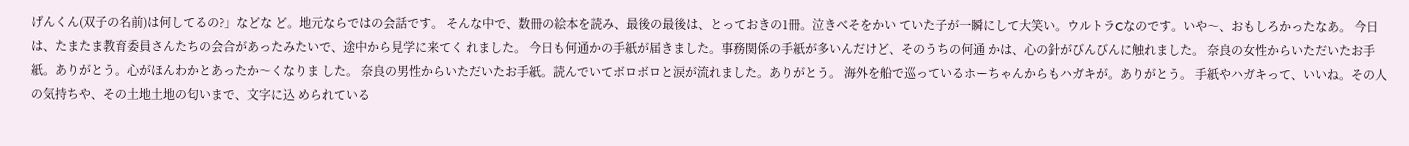げんくん(双子の名前)は何してるの?」などな ど。地元ならではの会話です。 そんな中で、数冊の絵本を読み、最後の最後は、とっておきの1冊。泣きべそをかい ていた子が一瞬にして大笑い。ウルトラCなのです。いや〜、おもしろかったなあ。 今日は、たまたま教育委員さんたちの会合があったみたいで、途中から見学に来てく れました。 今日も何通かの手紙が届きました。事務関係の手紙が多いんだけど、そのうちの何通 かは、心の針がびんびんに触れました。 奈良の女性からいただいたお手紙。ありがとう。心がほんわかとあったか〜くなりま した。 奈良の男性からいただいたお手紙。読んでいてボロボロと涙が流れました。ありがとう。 海外を船で巡っているホーちゃんからもハガキが。ありがとう。 手紙やハガキって、いいね。その人の気持ちや、その土地土地の匂いまで、文字に込 められている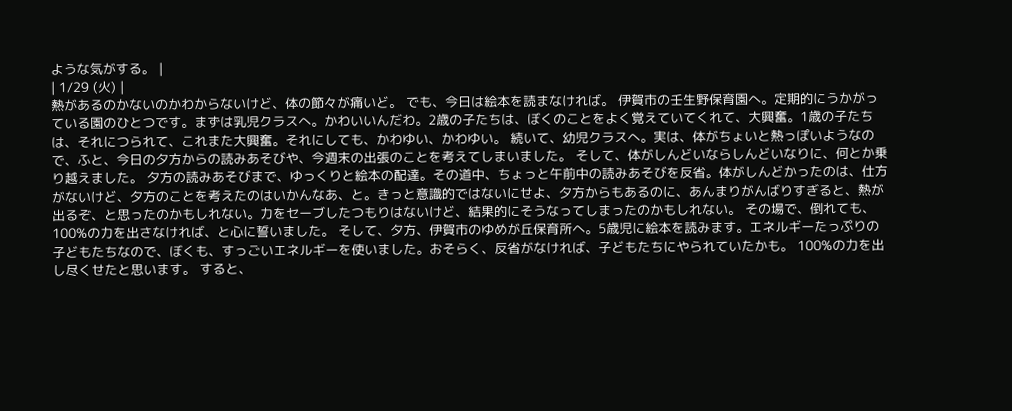ような気がする。 |
| 1/29 (火) |
熱があるのかないのかわからないけど、体の節々が痛いど。 でも、今日は絵本を読まなければ。 伊賀市の壬生野保育園へ。定期的にうかがっている園のひとつです。まずは乳児クラスへ。かわいいんだわ。2歳の子たちは、ぼくのことをよく覚えていてくれて、大興奮。1歳の子たちは、それにつられて、これまた大興奮。それにしても、かわゆい、かわゆい。 続いて、幼児クラスへ。実は、体がちょいと熱っぽいようなので、ふと、今日の夕方からの読みあそびや、今週末の出張のことを考えてしまいました。 そして、体がしんどいならしんどいなりに、何とか乗り越えました。 夕方の読みあそびまで、ゆっくりと絵本の配達。その道中、ちょっと午前中の読みあそびを反省。体がしんどかったのは、仕方がないけど、夕方のことを考えたのはいかんなあ、と。きっと意識的ではないにせよ、夕方からもあるのに、あんまりがんばりすぎると、熱が出るぞ、と思ったのかもしれない。力をセーブしたつもりはないけど、結果的にそうなってしまったのかもしれない。 その場で、倒れても、100%の力を出さなければ、と心に誓いました。 そして、夕方、伊賀市のゆめが丘保育所へ。5歳児に絵本を読みます。エネルギーたっぷりの子どもたちなので、ぼくも、すっごいエネルギーを使いました。おそらく、反省がなければ、子どもたちにやられていたかも。 100%の力を出し尽くせたと思います。 すると、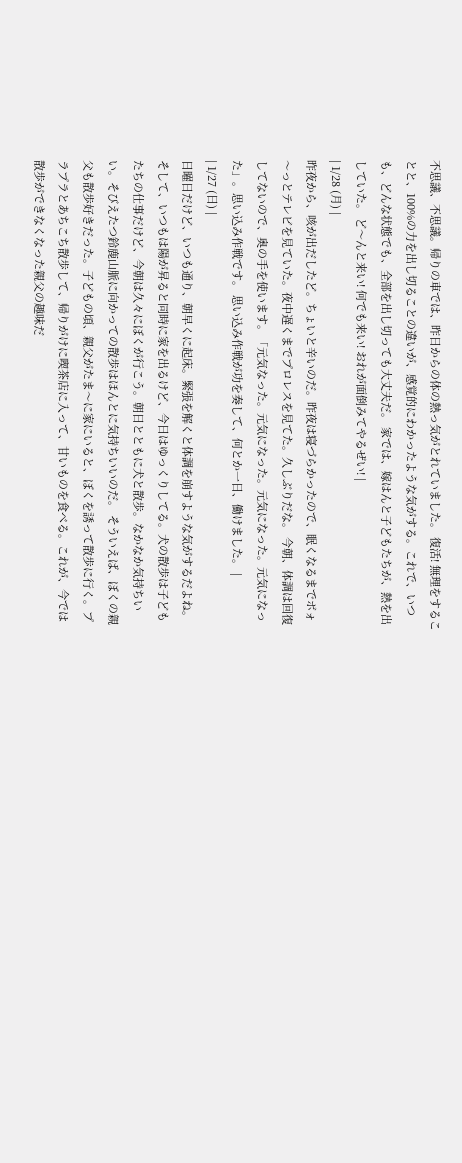不思議、不思議。帰りの車では、昨日からの体の熱っ気がとれていました。 復活! 無理をすることと、100%の力を出し切ることの違いが、感覚的にわかったような気がする。これで、いつも、どんな状態でも、全部を出し切っても大丈夫だ。 家では、嫁はんと子どもたちが、熱を出していた。 ど〜んと来い! 何でも来い! おれが面倒みてやるぜい! |
| 1/28 (月) |
昨夜から、咳が出だしたど。ちょいと辛いのだ。昨夜は寝づらかったので、眠くなるまでボォ〜っとテレビを見ていた。夜中遅くまでプロレスを見てた。久しぶりだな。 今朝、体調は回復してないので、奥の手を使います。「元気なった。元気になった。元気になった。元気になった」。思い込み作戦です。 思い込み作戦が功を奏して、何とか一日、働けました。 |
| 1/27 (日) |
日曜日だけど、いつも通り、朝早くに起床。緊張を解くと体調を崩すような気がするだよね。そして、いつもは陽が昇ると同時に家を出るけど、今日はゆっくりしてる。犬の散歩は子どもたちの仕事だけど、今朝は久々にぼくが行こう。朝日とともに犬と散歩。なかなか気持ちいい。そびえたつ鈴鹿山脈に向かっての散歩はほんとに気持ちいいのだ。 そういえば、ぼくの親父も散歩好きだった。子どもの頃、親父がたま〜に家にいると、ぼくを誘って散歩に行く。プラプラとあちこち散歩して、帰りがけに喫茶店に入って、甘いものを食べる。これが、今では散歩ができなくなった親父の趣味だ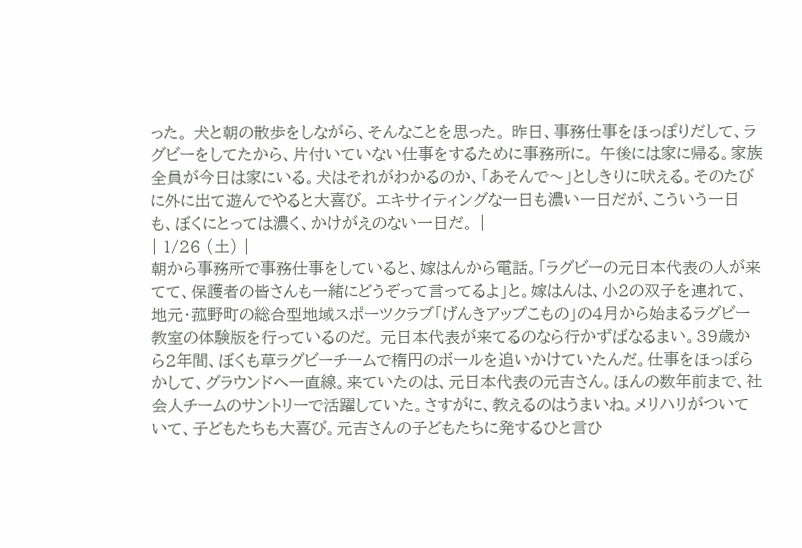った。 犬と朝の散歩をしながら、そんなことを思った。 昨日、事務仕事をほっぽりだして、ラグビーをしてたから、片付いていない仕事をするために事務所に。 午後には家に帰る。家族全員が今日は家にいる。犬はそれがわかるのか、「あそんで〜」としきりに吠える。そのたびに外に出て遊んでやると大喜び。 エキサイティングな一日も濃い一日だが、こういう一日も、ぼくにとっては濃く、かけがえのない一日だ。 |
| 1/26 (土) |
朝から事務所で事務仕事をしていると、嫁はんから電話。「ラグビーの元日本代表の人が来てて、保護者の皆さんも一緒にどうぞって言ってるよ」と。嫁はんは、小2の双子を連れて、地元・菰野町の総合型地域スポーツクラブ「げんきアップこもの」の4月から始まるラグビー教室の体験版を行っているのだ。 元日本代表が来てるのなら行かずばなるまい。39歳から2年間、ぼくも草ラグビーチームで楕円のボールを追いかけていたんだ。仕事をほっぽらかして、グラウンドへ一直線。来ていたのは、元日本代表の元吉さん。ほんの数年前まで、社会人チームのサントリーで活躍していた。さすがに、教えるのはうまいね。メリハリがついていて、子どもたちも大喜び。元吉さんの子どもたちに発するひと言ひ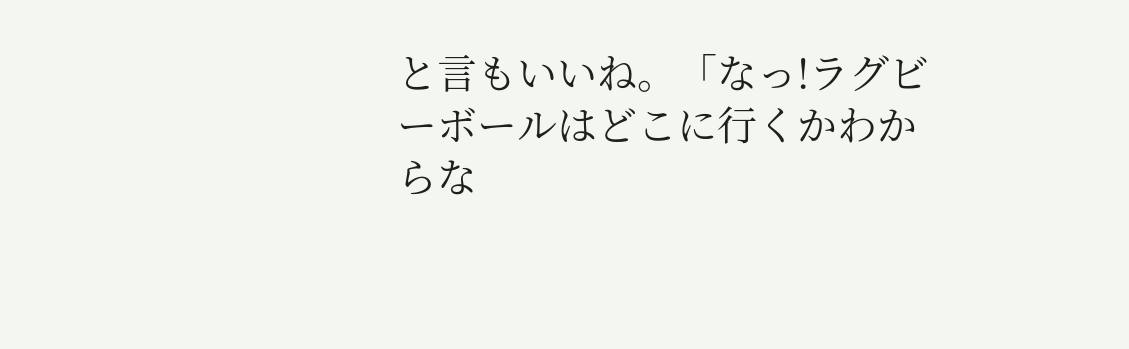と言もいいね。「なっ!ラグビーボールはどこに行くかわからな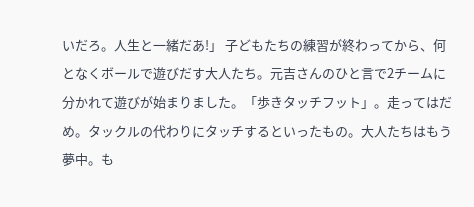いだろ。人生と一緒だあ!」 子どもたちの練習が終わってから、何となくボールで遊びだす大人たち。元吉さんのひと言で2チームに分かれて遊びが始まりました。「歩きタッチフット」。走ってはだめ。タックルの代わりにタッチするといったもの。大人たちはもう夢中。も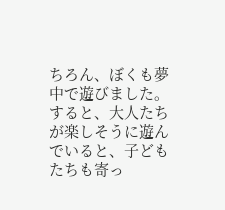ちろん、ぼくも夢中で遊びました。すると、大人たちが楽しそうに遊んでいると、子どもたちも寄っ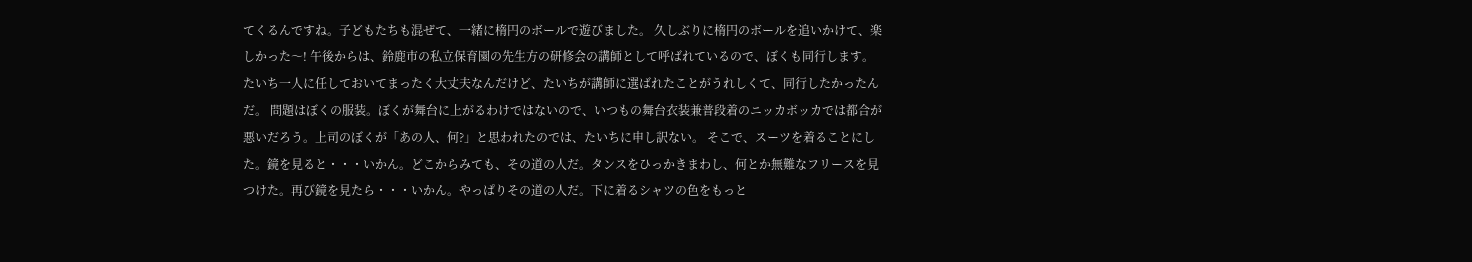てくるんですね。子どもたちも混ぜて、一緒に楕円のボールで遊びました。 久しぶりに楕円のボールを追いかけて、楽しかった〜! 午後からは、鈴鹿市の私立保育園の先生方の研修会の講師として呼ばれているので、ぼくも同行します。たいち一人に任しておいてまったく大丈夫なんだけど、たいちが講師に選ばれたことがうれしくて、同行したかったんだ。 問題はぼくの服装。ぼくが舞台に上がるわけではないので、いつもの舞台衣装兼普段着のニッカボッカでは都合が悪いだろう。上司のぼくが「あの人、何?」と思われたのでは、たいちに申し訳ない。 そこで、スーツを着ることにした。鏡を見ると・・・いかん。どこからみても、その道の人だ。タンスをひっかきまわし、何とか無難なフリースを見つけた。再び鏡を見たら・・・いかん。やっぱりその道の人だ。下に着るシャツの色をもっと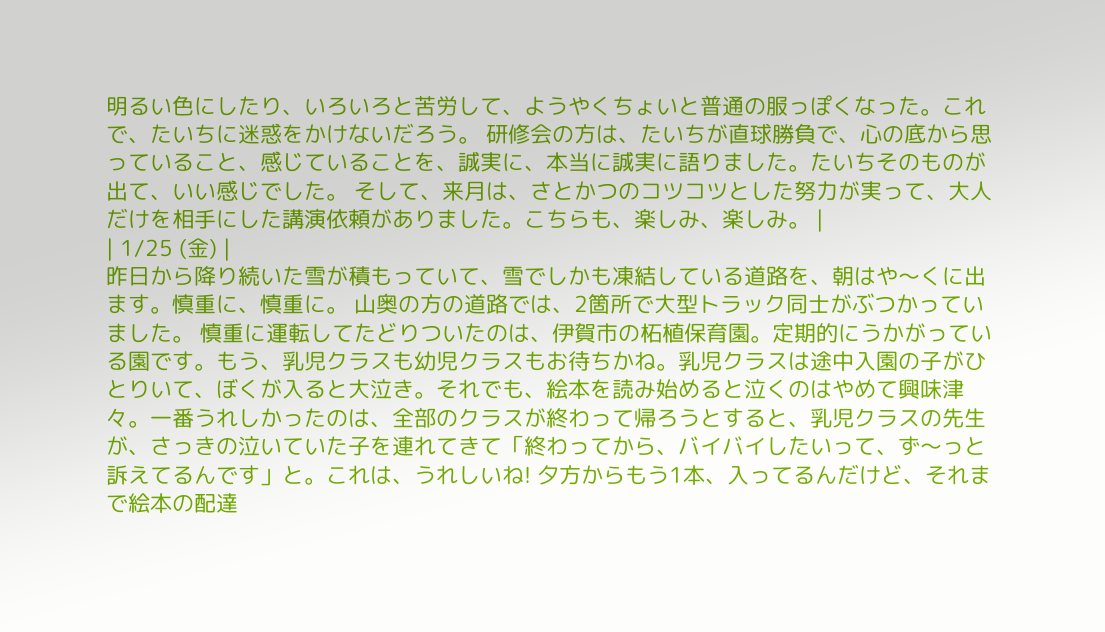明るい色にしたり、いろいろと苦労して、ようやくちょいと普通の服っぽくなった。これで、たいちに迷惑をかけないだろう。 研修会の方は、たいちが直球勝負で、心の底から思っていること、感じていることを、誠実に、本当に誠実に語りました。たいちそのものが出て、いい感じでした。 そして、来月は、さとかつのコツコツとした努力が実って、大人だけを相手にした講演依頼がありました。こちらも、楽しみ、楽しみ。 |
| 1/25 (金) |
昨日から降り続いた雪が積もっていて、雪でしかも凍結している道路を、朝はや〜くに出ます。慎重に、慎重に。 山奥の方の道路では、2箇所で大型トラック同士がぶつかっていました。 慎重に運転してたどりついたのは、伊賀市の柘植保育園。定期的にうかがっている園です。もう、乳児クラスも幼児クラスもお待ちかね。乳児クラスは途中入園の子がひとりいて、ぼくが入ると大泣き。それでも、絵本を読み始めると泣くのはやめて興味津々。一番うれしかったのは、全部のクラスが終わって帰ろうとすると、乳児クラスの先生が、さっきの泣いていた子を連れてきて「終わってから、バイバイしたいって、ず〜っと訴えてるんです」と。これは、うれしいね! 夕方からもう1本、入ってるんだけど、それまで絵本の配達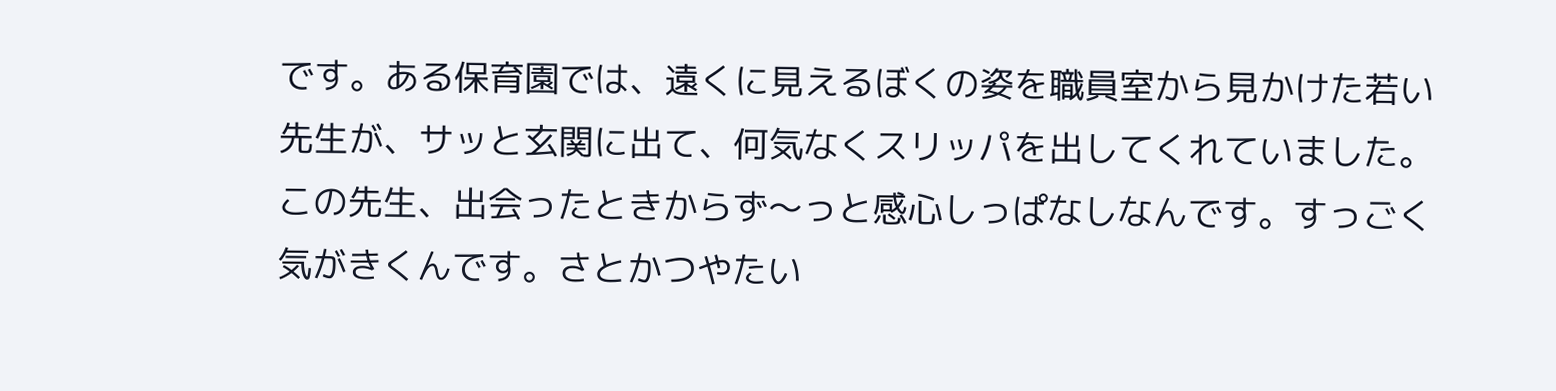です。ある保育園では、遠くに見えるぼくの姿を職員室から見かけた若い先生が、サッと玄関に出て、何気なくスリッパを出してくれていました。この先生、出会ったときからず〜っと感心しっぱなしなんです。すっごく気がきくんです。さとかつやたい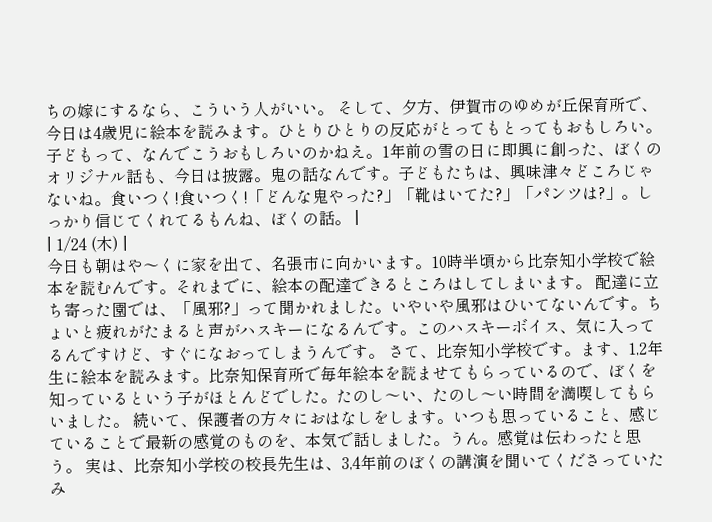ちの嫁にするなら、こういう人がいい。 そして、夕方、伊賀市のゆめが丘保育所で、今日は4歳児に絵本を読みます。ひとりひとりの反応がとってもとってもおもしろい。子どもって、なんでこうおもしろいのかねえ。1年前の雪の日に即興に創った、ぼくのオリジナル話も、今日は披露。鬼の話なんです。子どもたちは、興味津々どころじゃないね。食いつく!食いつく!「どんな鬼やった?」「靴はいてた?」「パンツは?」。しっかり信じてくれてるもんね、ぼくの話。 |
| 1/24 (木) |
今日も朝はや〜くに家を出て、名張市に向かいます。10時半頃から比奈知小学校で絵本を読むんです。それまでに、絵本の配達できるところはしてしまいます。 配達に立ち寄った園では、「風邪?」って聞かれました。いやいや風邪はひいてないんです。ちょいと疲れがたまると声がハスキーになるんです。このハスキーボイス、気に入ってるんですけど、すぐになおってしまうんです。 さて、比奈知小学校です。ます、1,2年生に絵本を読みます。比奈知保育所で毎年絵本を読ませてもらっているので、ぼくを知っているという子がほとんどでした。たのし〜い、たのし〜い時間を満喫してもらいました。 続いて、保護者の方々におはなしをします。いつも思っていること、感じていることで最新の感覚のものを、本気で話しました。うん。感覚は伝わったと思う。 実は、比奈知小学校の校長先生は、3,4年前のぼくの講演を聞いてくださっていたみ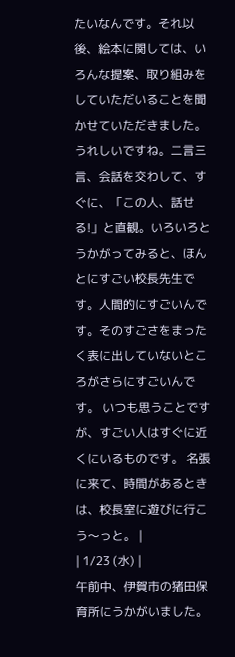たいなんです。それ以後、絵本に関しては、いろんな提案、取り組みをしていただいることを聞かせていただきました。うれしいですね。二言三言、会話を交わして、すぐに、「この人、話せる!」と直観。いろいろとうかがってみると、ほんとにすごい校長先生です。人間的にすごいんです。そのすごさをまったく表に出していないところがさらにすごいんです。 いつも思うことですが、すごい人はすぐに近くにいるものです。 名張に来て、時間があるときは、校長室に遊びに行こう〜っと。 |
| 1/23 (水) |
午前中、伊賀市の猪田保育所にうかがいました。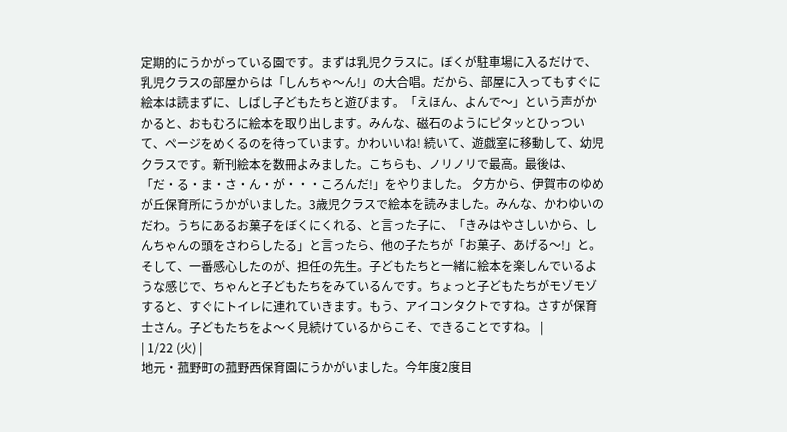定期的にうかがっている園です。まずは乳児クラスに。ぼくが駐車場に入るだけで、乳児クラスの部屋からは「しんちゃ〜ん!」の大合唱。だから、部屋に入ってもすぐに絵本は読まずに、しばし子どもたちと遊びます。「えほん、よんで〜」という声がかかると、おもむろに絵本を取り出します。みんな、磁石のようにピタッとひっついて、ページをめくるのを待っています。かわいいね! 続いて、遊戯室に移動して、幼児クラスです。新刊絵本を数冊よみました。こちらも、ノリノリで最高。最後は、「だ・る・ま・さ・ん・が・・・ころんだ!」をやりました。 夕方から、伊賀市のゆめが丘保育所にうかがいました。3歳児クラスで絵本を読みました。みんな、かわゆいのだわ。うちにあるお菓子をぼくにくれる、と言った子に、「きみはやさしいから、しんちゃんの頭をさわらしたる」と言ったら、他の子たちが「お菓子、あげる〜!」と。 そして、一番感心したのが、担任の先生。子どもたちと一緒に絵本を楽しんでいるような感じで、ちゃんと子どもたちをみているんです。ちょっと子どもたちがモゾモゾすると、すぐにトイレに連れていきます。もう、アイコンタクトですね。さすが保育士さん。子どもたちをよ〜く見続けているからこそ、できることですね。 |
| 1/22 (火) |
地元・菰野町の菰野西保育園にうかがいました。今年度2度目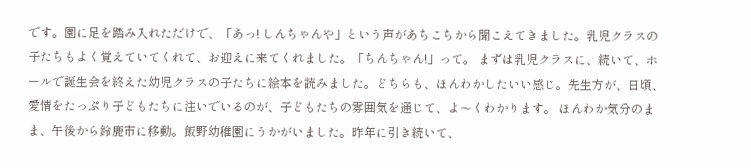です。園に足を踏み入れただけで、「あっ! しんちゃんや」という声があちこちから聞こえてきました。乳児クラスの子たちもよく覚えていてくれて、お迎えに来てくれました。「ちんちゃん!」って。 まずは乳児クラスに、続いて、ホールで誕生会を終えた幼児クラスの子たちに絵本を読みました。どちらも、ほんわかしたいい感じ。先生方が、日頃、愛情をたっぷり子どもたちに注いでいるのが、子どもたちの雰囲気を通じて、よ〜くわかります。 ほんわか気分のまま、午後から鈴鹿市に移動。飯野幼稚園にうかがいました。昨年に引き続いて、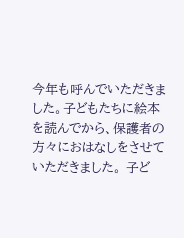今年も呼んでいただきました。子どもたちに絵本を読んでから、保護者の方々におはなしをさせていただきました。 子ど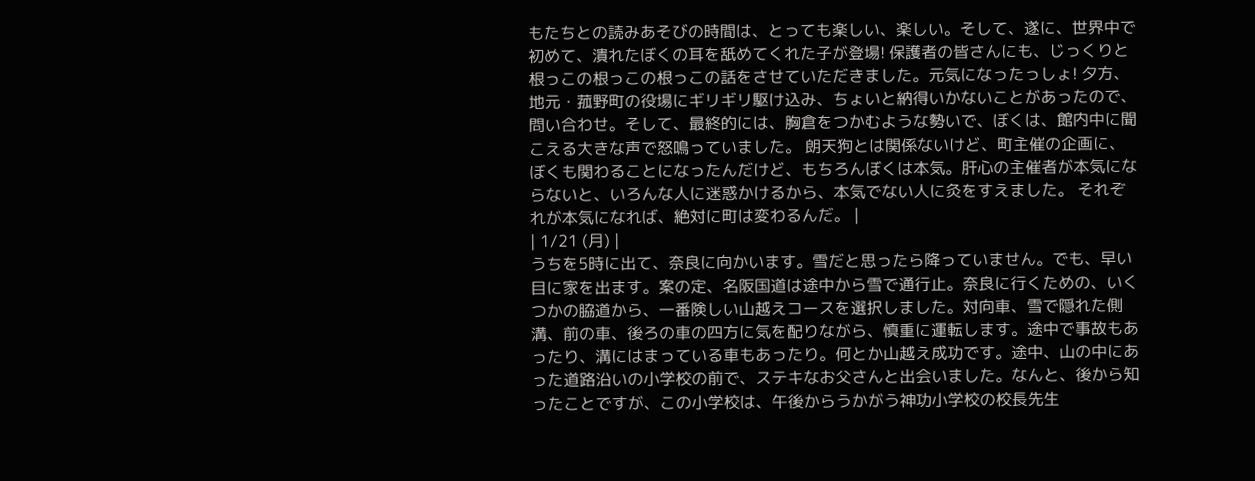もたちとの読みあそびの時間は、とっても楽しい、楽しい。そして、遂に、世界中で初めて、潰れたぼくの耳を舐めてくれた子が登場! 保護者の皆さんにも、じっくりと根っこの根っこの根っこの話をさせていただきました。元気になったっしょ! 夕方、地元・菰野町の役場にギリギリ駆け込み、ちょいと納得いかないことがあったので、問い合わせ。そして、最終的には、胸倉をつかむような勢いで、ぼくは、館内中に聞こえる大きな声で怒鳴っていました。 朗天狗とは関係ないけど、町主催の企画に、ぼくも関わることになったんだけど、もちろんぼくは本気。肝心の主催者が本気にならないと、いろんな人に迷惑かけるから、本気でない人に灸をすえました。 それぞれが本気になれば、絶対に町は変わるんだ。 |
| 1/21 (月) |
うちを5時に出て、奈良に向かいます。雪だと思ったら降っていません。でも、早い目に家を出ます。案の定、名阪国道は途中から雪で通行止。奈良に行くための、いくつかの脇道から、一番険しい山越えコースを選択しました。対向車、雪で隠れた側溝、前の車、後ろの車の四方に気を配りながら、慎重に運転します。途中で事故もあったり、溝にはまっている車もあったり。何とか山越え成功です。途中、山の中にあった道路沿いの小学校の前で、ステキなお父さんと出会いました。なんと、後から知ったことですが、この小学校は、午後からうかがう神功小学校の校長先生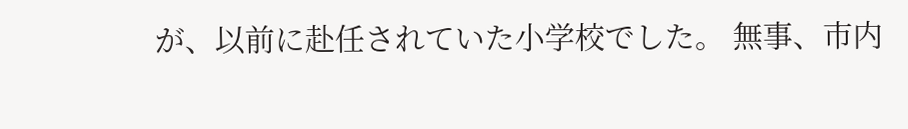が、以前に赴任されていた小学校でした。 無事、市内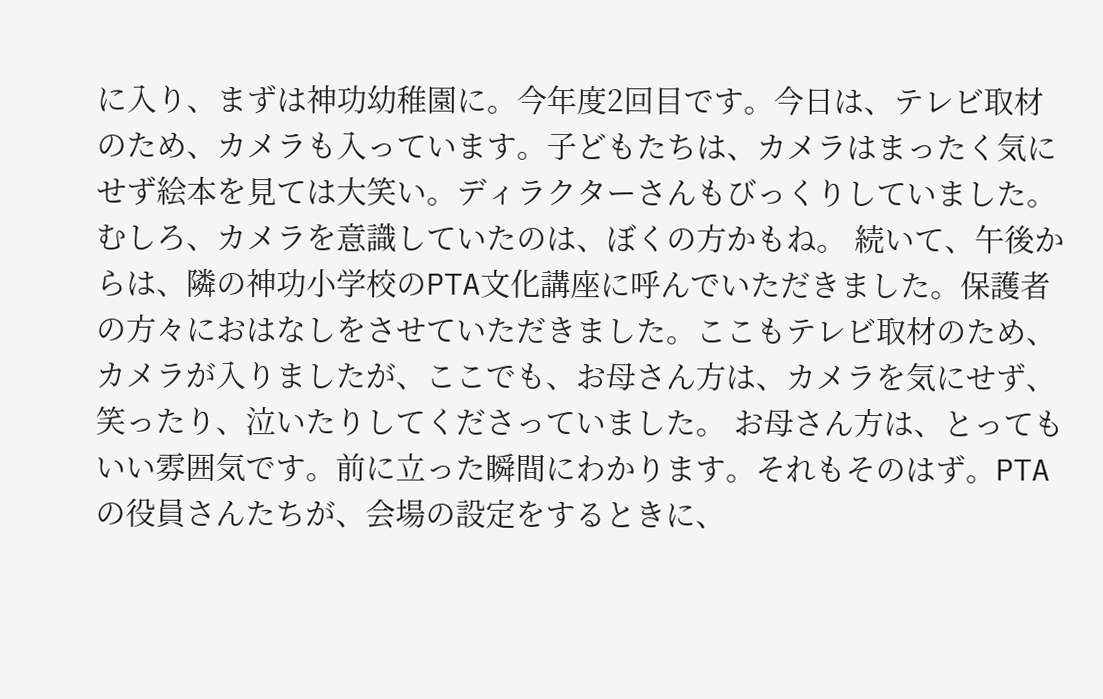に入り、まずは神功幼稚園に。今年度2回目です。今日は、テレビ取材のため、カメラも入っています。子どもたちは、カメラはまったく気にせず絵本を見ては大笑い。ディラクターさんもびっくりしていました。むしろ、カメラを意識していたのは、ぼくの方かもね。 続いて、午後からは、隣の神功小学校のPTA文化講座に呼んでいただきました。保護者の方々におはなしをさせていただきました。ここもテレビ取材のため、カメラが入りましたが、ここでも、お母さん方は、カメラを気にせず、笑ったり、泣いたりしてくださっていました。 お母さん方は、とってもいい雰囲気です。前に立った瞬間にわかります。それもそのはず。PTAの役員さんたちが、会場の設定をするときに、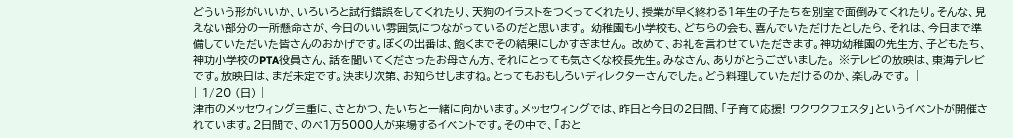どういう形がいいか、いろいろと試行錯誤をしてくれたり、天狗のイラストをつくってくれたり、授業が早く終わる1年生の子たちを別室で面倒みてくれたり。そんな、見えない部分の一所懸命さが、今日のいい雰囲気につながっているのだと思います。 幼稚園も小学校も、どちらの会も、喜んでいただけたとしたら、それは、今日まで準備していただいた皆さんのおかげです。ぼくの出番は、飽くまでその結果にしかすぎません。 改めて、お礼を言わせていただきます。神功幼稚園の先生方、子どもたち、神功小学校のPTA役員さん、話を聞いてくださったお母さん方、それにとっても気さくな校長先生。みなさん、ありがとうございました。 ※テレビの放映は、東海テレビです。放映日は、まだ未定です。決まり次第、お知らせしますね。とってもおもしろいディレクターさんでした。どう料理していただけるのか、楽しみです。 |
| 1/20 (日) |
津市のメッセウィング三重に、さとかつ、たいちと一緒に向かいます。メッセウィングでは、昨日と今日の2日間、「子育て応援! ワクワクフェスタ」というイベントが開催されています。2日間で、のべ1万5000人が来場するイベントです。その中で、「おと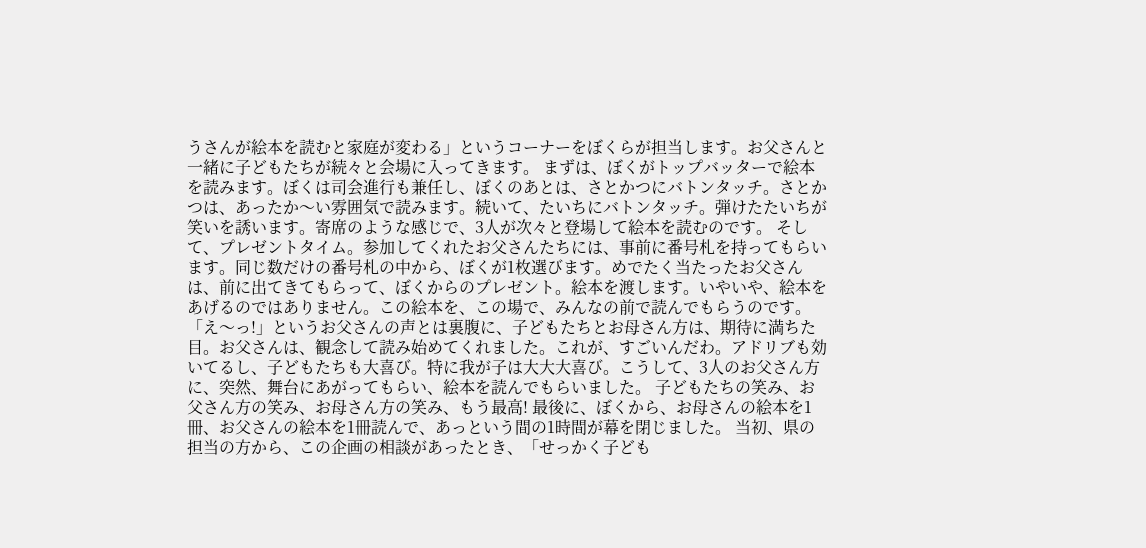うさんが絵本を読むと家庭が変わる」というコーナーをぼくらが担当します。お父さんと一緒に子どもたちが続々と会場に入ってきます。 まずは、ぼくがトップバッターで絵本を読みます。ぼくは司会進行も兼任し、ぼくのあとは、さとかつにバトンタッチ。さとかつは、あったか〜い雰囲気で読みます。続いて、たいちにバトンタッチ。弾けたたいちが笑いを誘います。寄席のような感じで、3人が次々と登場して絵本を読むのです。 そして、プレゼントタイム。参加してくれたお父さんたちには、事前に番号札を持ってもらいます。同じ数だけの番号札の中から、ぼくが1枚選びます。めでたく当たったお父さんは、前に出てきてもらって、ぼくからのプレゼント。絵本を渡します。いやいや、絵本をあげるのではありません。この絵本を、この場で、みんなの前で読んでもらうのです。「え〜っ!」というお父さんの声とは裏腹に、子どもたちとお母さん方は、期待に満ちた目。お父さんは、観念して読み始めてくれました。これが、すごいんだわ。アドリブも効いてるし、子どもたちも大喜び。特に我が子は大大大喜び。こうして、3人のお父さん方に、突然、舞台にあがってもらい、絵本を読んでもらいました。 子どもたちの笑み、お父さん方の笑み、お母さん方の笑み、もう最高! 最後に、ぼくから、お母さんの絵本を1冊、お父さんの絵本を1冊読んで、あっという間の1時間が幕を閉じました。 当初、県の担当の方から、この企画の相談があったとき、「せっかく子ども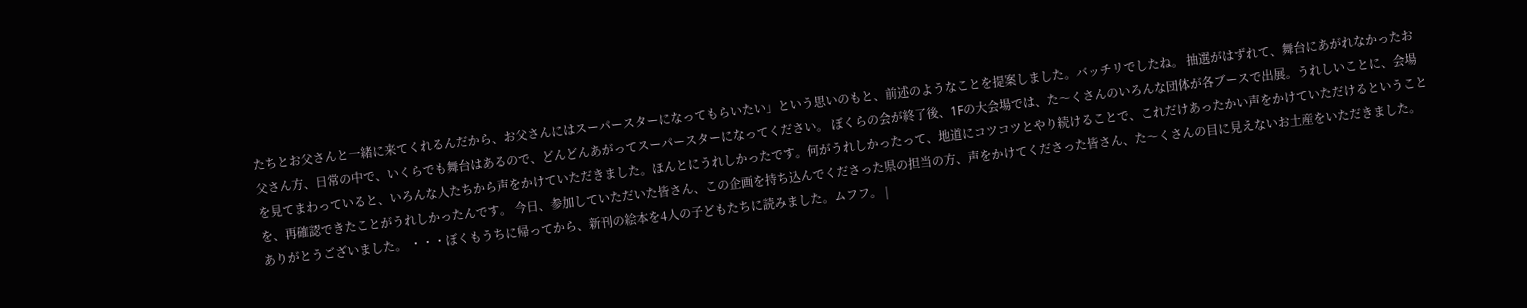たちとお父さんと一緒に来てくれるんだから、お父さんにはスーパースターになってもらいたい」という思いのもと、前述のようなことを提案しました。バッチリでしたね。 抽選がはずれて、舞台にあがれなかったお父さん方、日常の中で、いくらでも舞台はあるので、どんどんあがってスーパースターになってください。 ぼくらの会が終了後、1Fの大会場では、た〜くさんのいろんな団体が各ブースで出展。うれしいことに、会場を見てまわっていると、いろんな人たちから声をかけていただきました。ほんとにうれしかったです。何がうれしかったって、地道にコツコツとやり続けることで、これだけあったかい声をかけていただけるということを、再確認できたことがうれしかったんです。 今日、参加していただいた皆さん、この企画を持ち込んでくださった県の担当の方、声をかけてくださった皆さん、た〜くさんの目に見えないお土産をいただきました。 ありがとうございました。 ・・・ぼくもうちに帰ってから、新刊の絵本を4人の子どもたちに読みました。ムフフ。 |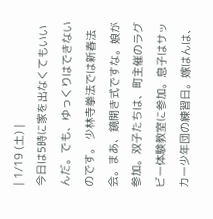| 1/19 (土) |
今日は5時に家を出なくてもいいんだ。でも、ゆっくりはできないのです。 少林寺拳法では新春法会。まあ、鏡開き式ですな。娘が参加。双子たちは、町主催のラグビー体験教室に参加。息子はサッカー少年団の練習日。嫁はんは、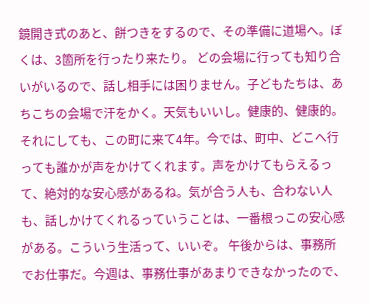鏡開き式のあと、餅つきをするので、その準備に道場へ。ぼくは、3箇所を行ったり来たり。 どの会場に行っても知り合いがいるので、話し相手には困りません。子どもたちは、あちこちの会場で汗をかく。天気もいいし。健康的、健康的。 それにしても、この町に来て4年。今では、町中、どこへ行っても誰かが声をかけてくれます。声をかけてもらえるって、絶対的な安心感があるね。気が合う人も、合わない人も、話しかけてくれるっていうことは、一番根っこの安心感がある。こういう生活って、いいぞ。 午後からは、事務所でお仕事だ。今週は、事務仕事があまりできなかったので、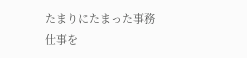たまりにたまった事務仕事を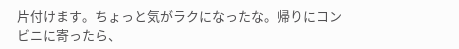片付けます。ちょっと気がラクになったな。帰りにコンビニに寄ったら、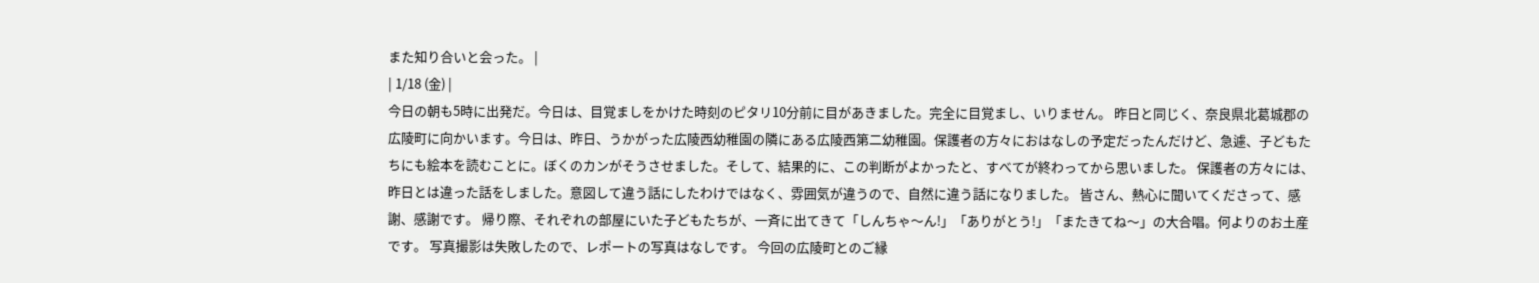また知り合いと会った。 |
| 1/18 (金) |
今日の朝も5時に出発だ。今日は、目覚ましをかけた時刻のピタリ10分前に目があきました。完全に目覚まし、いりません。 昨日と同じく、奈良県北葛城郡の広陵町に向かいます。今日は、昨日、うかがった広陵西幼稚園の隣にある広陵西第二幼稚園。保護者の方々におはなしの予定だったんだけど、急遽、子どもたちにも絵本を読むことに。ぼくのカンがそうさせました。そして、結果的に、この判断がよかったと、すべてが終わってから思いました。 保護者の方々には、昨日とは違った話をしました。意図して違う話にしたわけではなく、雰囲気が違うので、自然に違う話になりました。 皆さん、熱心に聞いてくださって、感謝、感謝です。 帰り際、それぞれの部屋にいた子どもたちが、一斉に出てきて「しんちゃ〜ん!」「ありがとう!」「またきてね〜」の大合唱。何よりのお土産です。 写真撮影は失敗したので、レポートの写真はなしです。 今回の広陵町とのご縁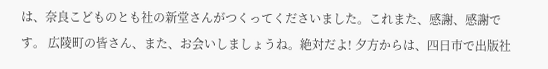は、奈良こどものとも社の新堂さんがつくってくださいました。これまた、感謝、感謝です。 広陵町の皆さん、また、お会いしましょうね。絶対だよ! 夕方からは、四日市で出版社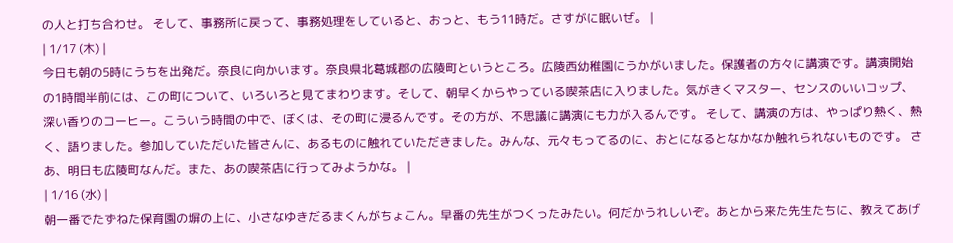の人と打ち合わせ。 そして、事務所に戻って、事務処理をしていると、おっと、もう11時だ。さすがに眠いぜ。 |
| 1/17 (木) |
今日も朝の5時にうちを出発だ。奈良に向かいます。奈良県北葛城郡の広陵町というところ。広陵西幼稚園にうかがいました。保護者の方々に講演です。講演開始の1時間半前には、この町について、いろいろと見てまわります。そして、朝早くからやっている喫茶店に入りました。気がきくマスター、センスのいいコップ、深い香りのコーヒー。こういう時間の中で、ぼくは、その町に浸るんです。その方が、不思議に講演にも力が入るんです。 そして、講演の方は、やっぱり熱く、熱く、語りました。参加していただいた皆さんに、あるものに触れていただきました。みんな、元々もってるのに、おとになるとなかなか触れられないものです。 さあ、明日も広陵町なんだ。また、あの喫茶店に行ってみようかな。 |
| 1/16 (水) |
朝一番でたずねた保育園の塀の上に、小さなゆきだるまくんがちょこん。早番の先生がつくったみたい。何だかうれしいぞ。あとから来た先生たちに、教えてあげ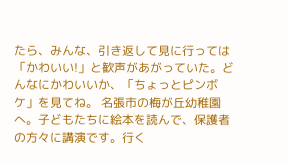たら、みんな、引き返して見に行っては「かわいい!」と歓声があがっていた。どんなにかわいいか、「ちょっとピンボケ」を見てね。 名張市の梅が丘幼稚園へ。子どもたちに絵本を読んで、保護者の方々に講演です。行く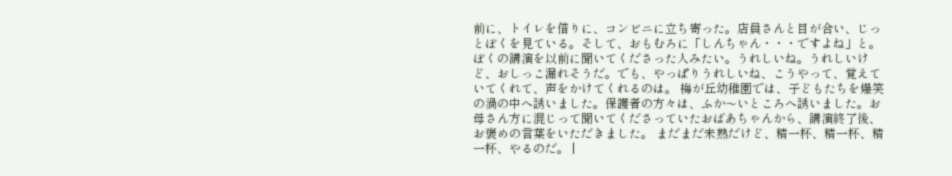前に、トイレを借りに、コンビニに立ち寄った。店員さんと目が合い、じっとぼくを見ている。そして、おもむろに「しんちゃん・・・ですよね」と。ぼくの講演を以前に聞いてくださった人みたい。うれしいね。うれしいけど、おしっこ漏れそうだ。でも、やっぱりうれしいね、こうやって、覚えていてくれて、声をかけてくれるのは。 梅が丘幼稚園では、子どもたちを爆笑の渦の中へ誘いました。保護者の方々は、ふか〜いところへ誘いました。お母さん方に混じって聞いてくださっていたおばあちゃんから、講演終了後、お褒めの言葉をいただきました。 まだまだ未熟だけど、精一杯、精一杯、精一杯、やるのだ。 |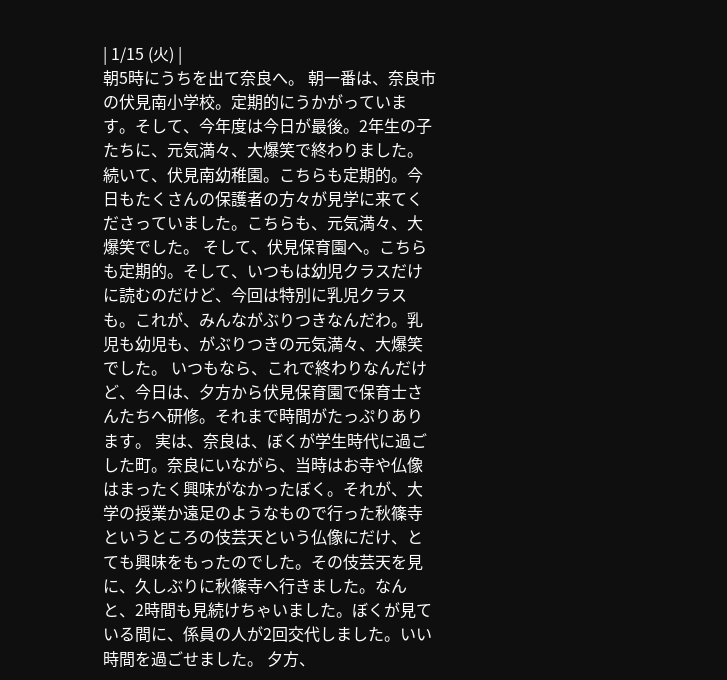| 1/15 (火) |
朝5時にうちを出て奈良へ。 朝一番は、奈良市の伏見南小学校。定期的にうかがっています。そして、今年度は今日が最後。2年生の子たちに、元気満々、大爆笑で終わりました。 続いて、伏見南幼稚園。こちらも定期的。今日もたくさんの保護者の方々が見学に来てくださっていました。こちらも、元気満々、大爆笑でした。 そして、伏見保育園へ。こちらも定期的。そして、いつもは幼児クラスだけに読むのだけど、今回は特別に乳児クラスも。これが、みんながぶりつきなんだわ。乳児も幼児も、がぶりつきの元気満々、大爆笑でした。 いつもなら、これで終わりなんだけど、今日は、夕方から伏見保育園で保育士さんたちへ研修。それまで時間がたっぷりあります。 実は、奈良は、ぼくが学生時代に過ごした町。奈良にいながら、当時はお寺や仏像はまったく興味がなかったぼく。それが、大学の授業か遠足のようなもので行った秋篠寺というところの伎芸天という仏像にだけ、とても興味をもったのでした。その伎芸天を見に、久しぶりに秋篠寺へ行きました。なんと、2時間も見続けちゃいました。ぼくが見ている間に、係員の人が2回交代しました。いい時間を過ごせました。 夕方、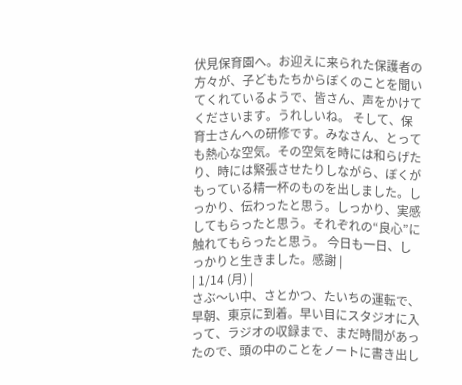伏見保育園へ。お迎えに来られた保護者の方々が、子どもたちからぼくのことを聞いてくれているようで、皆さん、声をかけてくださいます。うれしいね。 そして、保育士さんへの研修です。みなさん、とっても熱心な空気。その空気を時には和らげたり、時には緊張させたりしながら、ぼくがもっている精一杯のものを出しました。しっかり、伝わったと思う。しっかり、実感してもらったと思う。それぞれの“良心”に触れてもらったと思う。 今日も一日、しっかりと生きました。感謝 |
| 1/14 (月) |
さぶ〜い中、さとかつ、たいちの運転で、早朝、東京に到着。早い目にスタジオに入って、ラジオの収録まで、まだ時間があったので、頭の中のことをノートに書き出し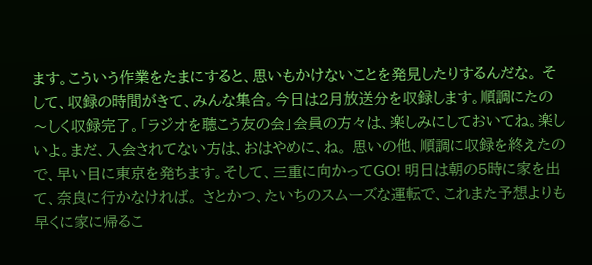ます。こういう作業をたまにすると、思いもかけないことを発見したりするんだな。 そして、収録の時間がきて、みんな集合。今日は2月放送分を収録します。順調にたの〜しく収録完了。「ラジオを聴こう友の会」会員の方々は、楽しみにしておいてね。楽しいよ。まだ、入会されてない方は、おはやめに、ね。 思いの他、順調に収録を終えたので、早い目に東京を発ちます。そして、三重に向かってGO! 明日は朝の5時に家を出て、奈良に行かなければ。 さとかつ、たいちのスムーズな運転で、これまた予想よりも早くに家に帰るこ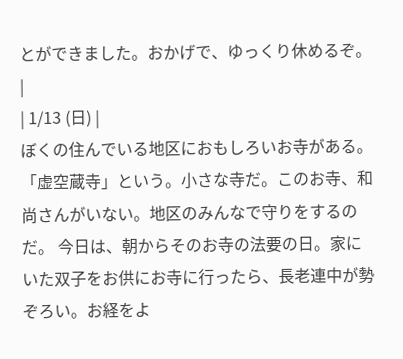とができました。おかげで、ゆっくり休めるぞ。 |
| 1/13 (日) |
ぼくの住んでいる地区におもしろいお寺がある。「虚空蔵寺」という。小さな寺だ。このお寺、和尚さんがいない。地区のみんなで守りをするのだ。 今日は、朝からそのお寺の法要の日。家にいた双子をお供にお寺に行ったら、長老連中が勢ぞろい。お経をよ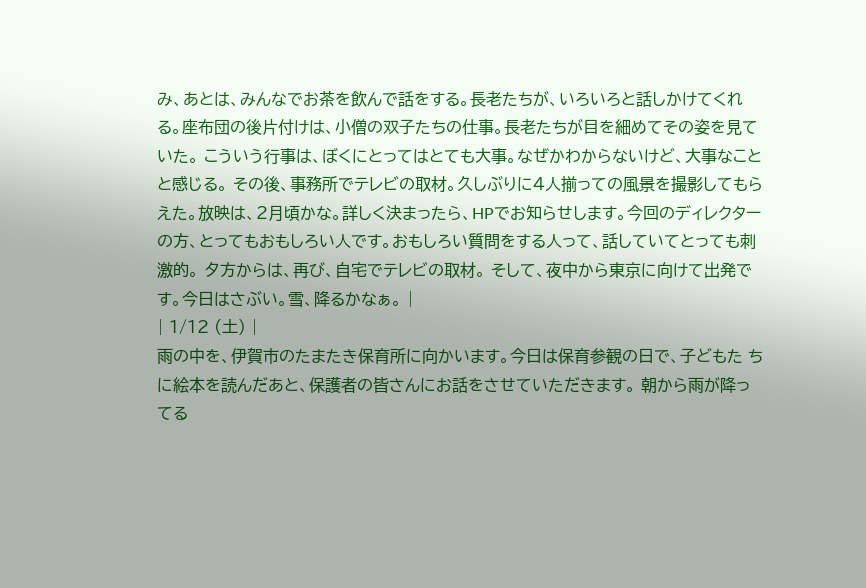み、あとは、みんなでお茶を飲んで話をする。長老たちが、いろいろと話しかけてくれる。座布団の後片付けは、小僧の双子たちの仕事。長老たちが目を細めてその姿を見ていた。 こういう行事は、ぼくにとってはとても大事。なぜかわからないけど、大事なことと感じる。 その後、事務所でテレビの取材。久しぶりに4人揃っての風景を撮影してもらえた。放映は、2月頃かな。詳しく決まったら、HPでお知らせします。今回のディレクターの方、とってもおもしろい人です。おもしろい質問をする人って、話していてとっても刺激的。 夕方からは、再び、自宅でテレビの取材。 そして、夜中から東京に向けて出発です。今日はさぶい。雪、降るかなぁ。 |
| 1/12 (土) |
雨の中を、伊賀市のたまたき保育所に向かいます。今日は保育参観の日で、子どもた ちに絵本を読んだあと、保護者の皆さんにお話をさせていただきます。 朝から雨が降ってる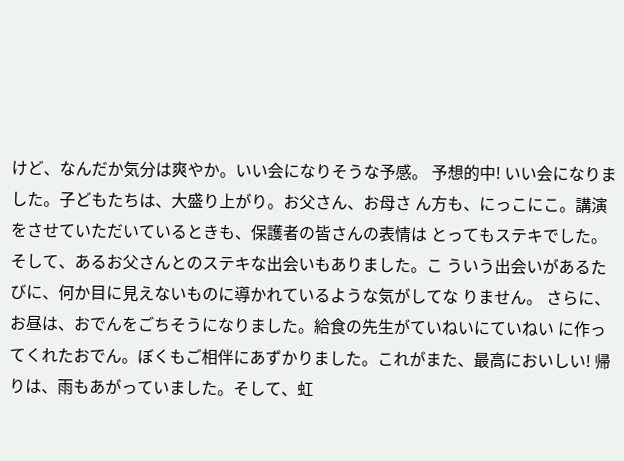けど、なんだか気分は爽やか。いい会になりそうな予感。 予想的中! いい会になりました。子どもたちは、大盛り上がり。お父さん、お母さ ん方も、にっこにこ。講演をさせていただいているときも、保護者の皆さんの表情は とってもステキでした。そして、あるお父さんとのステキな出会いもありました。こ ういう出会いがあるたびに、何か目に見えないものに導かれているような気がしてな りません。 さらに、お昼は、おでんをごちそうになりました。給食の先生がていねいにていねい に作ってくれたおでん。ぼくもご相伴にあずかりました。これがまた、最高においしい! 帰りは、雨もあがっていました。そして、虹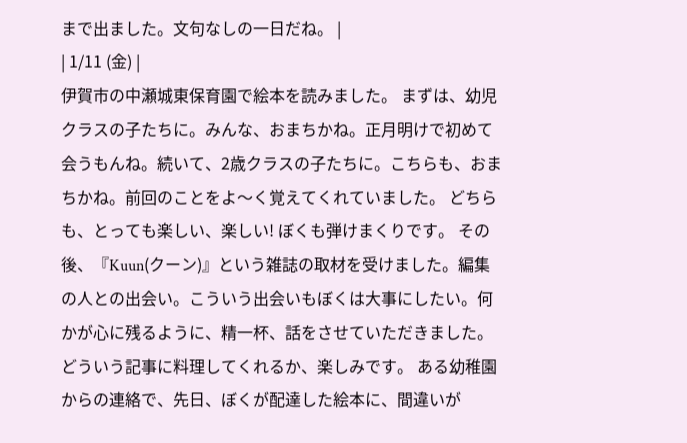まで出ました。文句なしの一日だね。 |
| 1/11 (金) |
伊賀市の中瀬城東保育園で絵本を読みました。 まずは、幼児クラスの子たちに。みんな、おまちかね。正月明けで初めて会うもんね。続いて、2歳クラスの子たちに。こちらも、おまちかね。前回のことをよ〜く覚えてくれていました。 どちらも、とっても楽しい、楽しい! ぼくも弾けまくりです。 その後、『Kuun(クーン)』という雑誌の取材を受けました。編集の人との出会い。こういう出会いもぼくは大事にしたい。何かが心に残るように、精一杯、話をさせていただきました。 どういう記事に料理してくれるか、楽しみです。 ある幼稚園からの連絡で、先日、ぼくが配達した絵本に、間違いが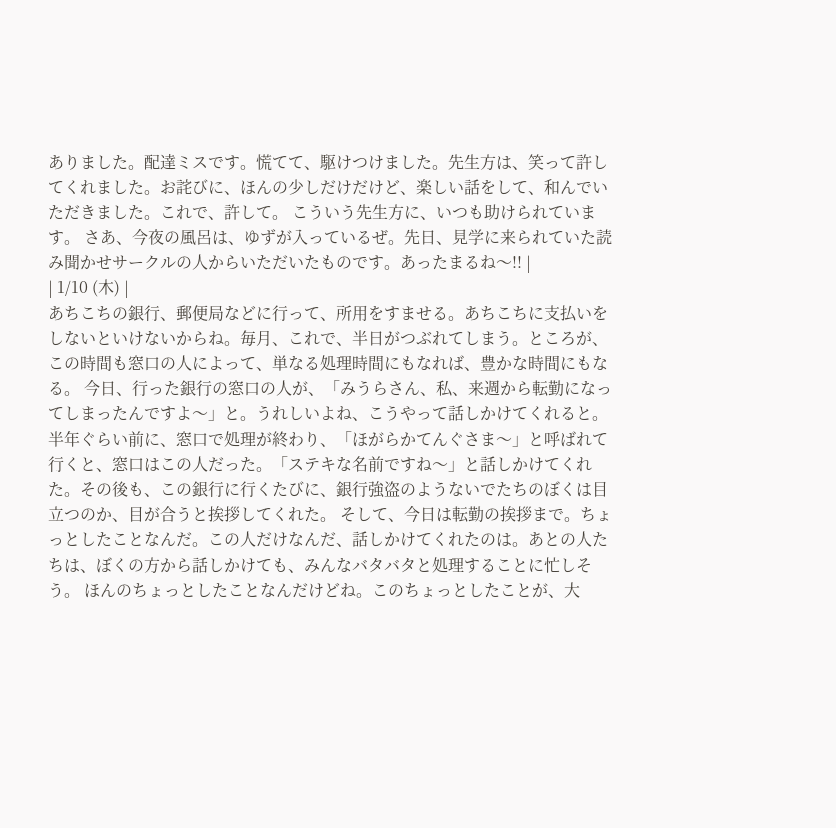ありました。配達ミスです。慌てて、駆けつけました。先生方は、笑って許してくれました。お詫びに、ほんの少しだけだけど、楽しい話をして、和んでいただきました。これで、許して。 こういう先生方に、いつも助けられています。 さあ、今夜の風呂は、ゆずが入っているぜ。先日、見学に来られていた読み聞かせサークルの人からいただいたものです。あったまるね〜!! |
| 1/10 (木) |
あちこちの銀行、郵便局などに行って、所用をすませる。あちこちに支払いをしないといけないからね。毎月、これで、半日がつぶれてしまう。ところが、この時間も窓口の人によって、単なる処理時間にもなれば、豊かな時間にもなる。 今日、行った銀行の窓口の人が、「みうらさん、私、来週から転勤になってしまったんですよ〜」と。うれしいよね、こうやって話しかけてくれると。半年ぐらい前に、窓口で処理が終わり、「ほがらかてんぐさま〜」と呼ばれて行くと、窓口はこの人だった。「ステキな名前ですね〜」と話しかけてくれた。その後も、この銀行に行くたびに、銀行強盗のようないでたちのぼくは目立つのか、目が合うと挨拶してくれた。 そして、今日は転勤の挨拶まで。ちょっとしたことなんだ。この人だけなんだ、話しかけてくれたのは。あとの人たちは、ぼくの方から話しかけても、みんなバタバタと処理することに忙しそう。 ほんのちょっとしたことなんだけどね。このちょっとしたことが、大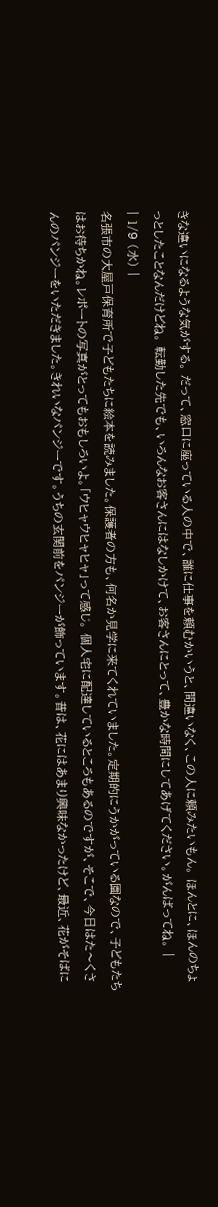きな違いになるような気がする。 だって、窓口に座っている人の中で、誰に仕事を頼むかいうと、間違いなく、この人に頼みたいもん。 ほんとに、ほんのちょっとしたことなんだけどね。 転勤した先でも、いろんなお客さんにはなしかけて、お客さんにとって、豊かな時間にしてあげてください。がんばってね。 |
| 1/9 (水) |
名張市の大屋戸保育所で子どもたちに絵本を読みました。保護者の方も、何名か見学に来てくれていました。定期的にうかがっている園なので、子どもたちはお待ちかね。レポートの写真がとってもおもしろいよ。「ウヒャウヒャヒャ」って感じ。 個人宅に配達しているところもあるのですが、そこで、今日はた〜くさんのパンジーをいただきました。きれいなパンジーです。うちの玄関前をパンジーが飾っています。昔は、花にはあまり興味なかったけど、最近、花がそばに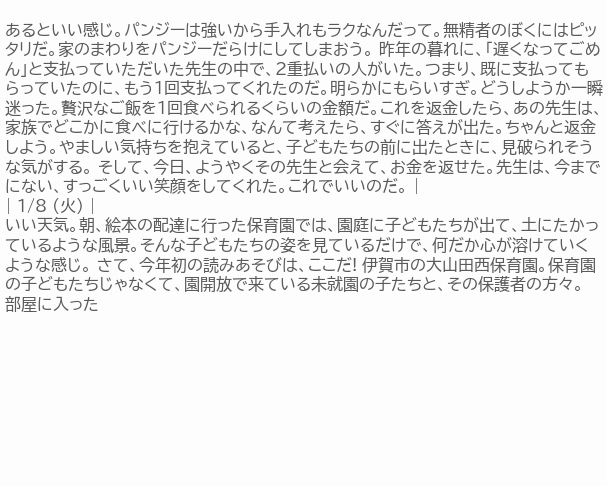あるといい感じ。パンジーは強いから手入れもラクなんだって。無精者のぼくにはピッタリだ。家のまわりをパンジーだらけにしてしまおう。 昨年の暮れに、「遅くなってごめん」と支払っていただいた先生の中で、2重払いの人がいた。つまり、既に支払ってもらっていたのに、もう1回支払ってくれたのだ。明らかにもらいすぎ。どうしようか一瞬迷った。贅沢なご飯を1回食べられるくらいの金額だ。これを返金したら、あの先生は、家族でどこかに食べに行けるかな、なんて考えたら、すぐに答えが出た。ちゃんと返金しよう。やましい気持ちを抱えていると、子どもたちの前に出たときに、見破られそうな気がする。 そして、今日、ようやくその先生と会えて、お金を返せた。先生は、今までにない、すっごくいい笑顔をしてくれた。これでいいのだ。 |
| 1/8 (火) |
いい天気。朝、絵本の配達に行った保育園では、園庭に子どもたちが出て、土にたかっているような風景。そんな子どもたちの姿を見ているだけで、何だか心が溶けていくような感じ。 さて、今年初の読みあそびは、ここだ! 伊賀市の大山田西保育園。保育園の子どもたちじゃなくて、園開放で来ている未就園の子たちと、その保護者の方々。 部屋に入った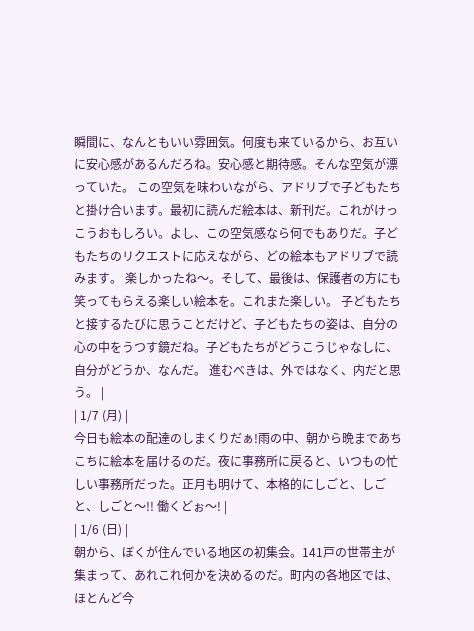瞬間に、なんともいい雰囲気。何度も来ているから、お互いに安心感があるんだろね。安心感と期待感。そんな空気が漂っていた。 この空気を味わいながら、アドリブで子どもたちと掛け合います。最初に読んだ絵本は、新刊だ。これがけっこうおもしろい。よし、この空気感なら何でもありだ。子どもたちのリクエストに応えながら、どの絵本もアドリブで読みます。 楽しかったね〜。そして、最後は、保護者の方にも笑ってもらえる楽しい絵本を。これまた楽しい。 子どもたちと接するたびに思うことだけど、子どもたちの姿は、自分の心の中をうつす鏡だね。子どもたちがどうこうじゃなしに、自分がどうか、なんだ。 進むべきは、外ではなく、内だと思う。 |
| 1/7 (月) |
今日も絵本の配達のしまくりだぁ!雨の中、朝から晩まであちこちに絵本を届けるのだ。夜に事務所に戻ると、いつもの忙しい事務所だった。正月も明けて、本格的にしごと、しごと、しごと〜!! 働くどぉ〜! |
| 1/6 (日) |
朝から、ぼくが住んでいる地区の初集会。141戸の世帯主が集まって、あれこれ何かを決めるのだ。町内の各地区では、ほとんど今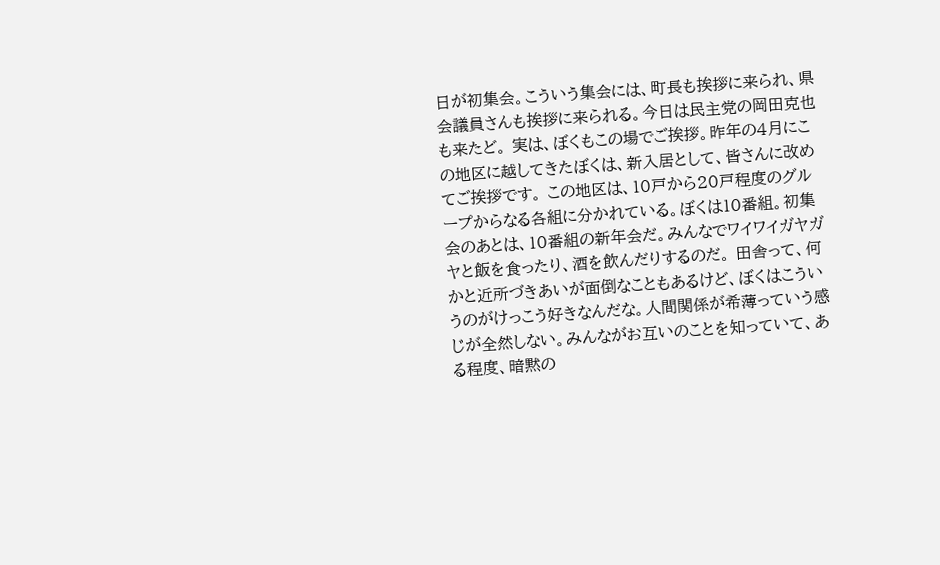日が初集会。こういう集会には、町長も挨拶に来られ、県会議員さんも挨拶に来られる。今日は民主党の岡田克也も来たど。 実は、ぼくもこの場でご挨拶。昨年の4月にこの地区に越してきたぼくは、新入居として、皆さんに改めてご挨拶です。 この地区は、10戸から20戸程度のグループからなる各組に分かれている。ぼくは10番組。初集会のあとは、10番組の新年会だ。みんなでワイワイガヤガヤと飯を食ったり、酒を飲んだりするのだ。 田舎って、何かと近所づきあいが面倒なこともあるけど、ぼくはこういうのがけっこう好きなんだな。人間関係が希薄っていう感じが全然しない。みんながお互いのことを知っていて、ある程度、暗黙の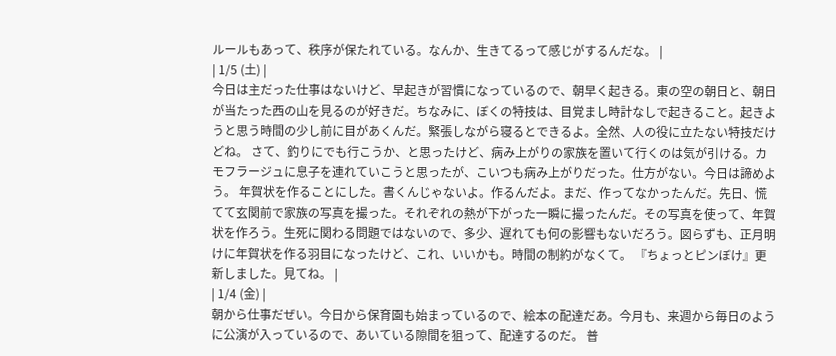ルールもあって、秩序が保たれている。なんか、生きてるって感じがするんだな。 |
| 1/5 (土) |
今日は主だった仕事はないけど、早起きが習慣になっているので、朝早く起きる。東の空の朝日と、朝日が当たった西の山を見るのが好きだ。ちなみに、ぼくの特技は、目覚まし時計なしで起きること。起きようと思う時間の少し前に目があくんだ。緊張しながら寝るとできるよ。全然、人の役に立たない特技だけどね。 さて、釣りにでも行こうか、と思ったけど、病み上がりの家族を置いて行くのは気が引ける。カモフラージュに息子を連れていこうと思ったが、こいつも病み上がりだった。仕方がない。今日は諦めよう。 年賀状を作ることにした。書くんじゃないよ。作るんだよ。まだ、作ってなかったんだ。先日、慌てて玄関前で家族の写真を撮った。それぞれの熱が下がった一瞬に撮ったんだ。その写真を使って、年賀状を作ろう。生死に関わる問題ではないので、多少、遅れても何の影響もないだろう。図らずも、正月明けに年賀状を作る羽目になったけど、これ、いいかも。時間の制約がなくて。 『ちょっとピンぼけ』更新しました。見てね。 |
| 1/4 (金) |
朝から仕事だぜい。今日から保育園も始まっているので、絵本の配達だあ。今月も、来週から毎日のように公演が入っているので、あいている隙間を狙って、配達するのだ。 普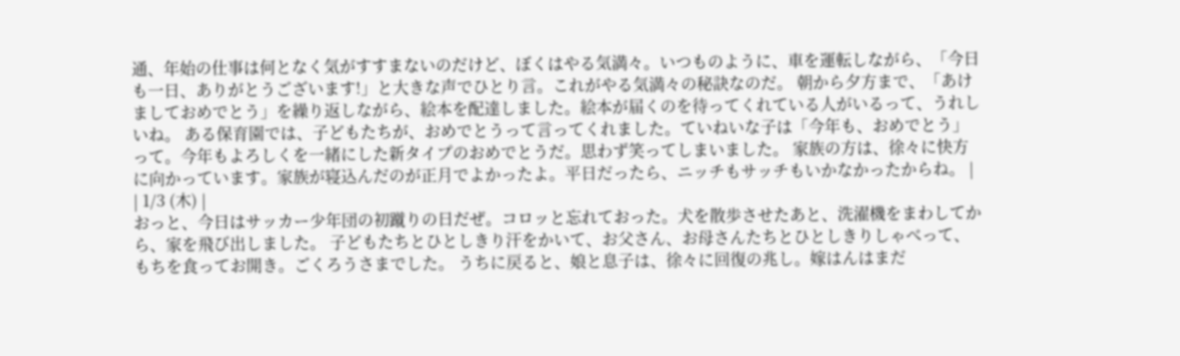通、年始の仕事は何となく気がすすまないのだけど、ぼくはやる気満々。いつものように、車を運転しながら、「今日も一日、ありがとうございます!」と大きな声でひとり言。これがやる気満々の秘訣なのだ。 朝から夕方まで、「あけましておめでとう」を繰り返しながら、絵本を配達しました。絵本が届くのを待ってくれている人がいるって、うれしいね。 ある保育園では、子どもたちが、おめでとうって言ってくれました。ていねいな子は「今年も、おめでとう」って。今年もよろしくを一緒にした新タイプのおめでとうだ。思わず笑ってしまいました。 家族の方は、徐々に快方に向かっています。家族が寝込んだのが正月でよかったよ。平日だったら、ニッチもサッチもいかなかったからね。 |
| 1/3 (木) |
おっと、今日はサッカー少年団の初蹴りの日だぜ。コロッと忘れておった。犬を散歩させたあと、洗濯機をまわしてから、家を飛び出しました。 子どもたちとひとしきり汗をかいて、お父さん、お母さんたちとひとしきりしゃべって、もちを食ってお開き。ごくろうさまでした。 うちに戻ると、娘と息子は、徐々に回復の兆し。嫁はんはまだ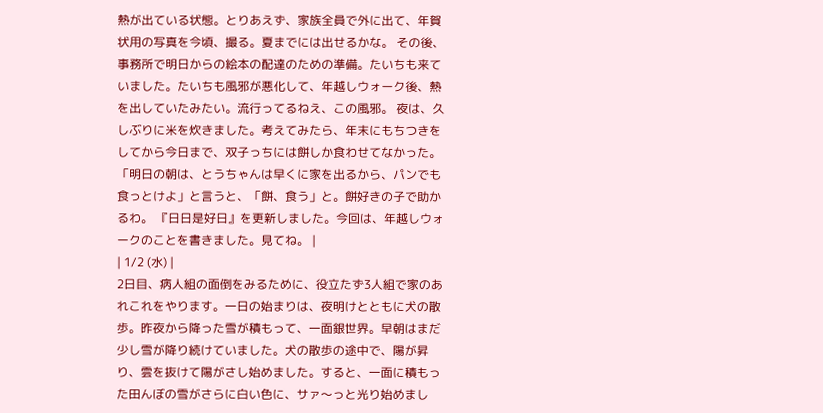熱が出ている状態。とりあえず、家族全員で外に出て、年賀状用の写真を今頃、撮る。夏までには出せるかな。 その後、事務所で明日からの絵本の配達のための準備。たいちも来ていました。たいちも風邪が悪化して、年越しウォーク後、熱を出していたみたい。流行ってるねえ、この風邪。 夜は、久しぶりに米を炊きました。考えてみたら、年末にもちつきをしてから今日まで、双子っちには餅しか食わせてなかった。「明日の朝は、とうちゃんは早くに家を出るから、パンでも食っとけよ」と言うと、「餅、食う」と。餅好きの子で助かるわ。 『日日是好日』を更新しました。今回は、年越しウォークのことを書きました。見てね。 |
| 1/2 (水) |
2日目、病人組の面倒をみるために、役立たず3人組で家のあれこれをやります。一日の始まりは、夜明けとともに犬の散歩。昨夜から降った雪が積もって、一面銀世界。早朝はまだ少し雪が降り続けていました。犬の散歩の途中で、陽が昇り、雲を抜けて陽がさし始めました。すると、一面に積もった田んぼの雪がさらに白い色に、サァ〜っと光り始めまし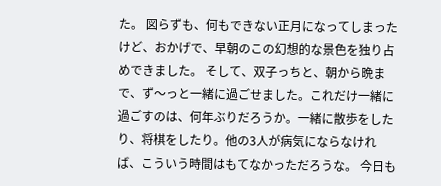た。 図らずも、何もできない正月になってしまったけど、おかげで、早朝のこの幻想的な景色を独り占めできました。 そして、双子っちと、朝から晩まで、ず〜っと一緒に過ごせました。これだけ一緒に過ごすのは、何年ぶりだろうか。一緒に散歩をしたり、将棋をしたり。他の3人が病気にならなければ、こういう時間はもてなかっただろうな。 今日も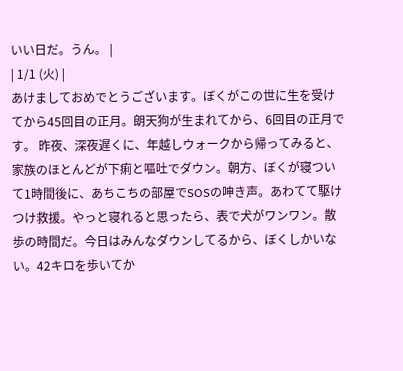いい日だ。うん。 |
| 1/1 (火) |
あけましておめでとうございます。ぼくがこの世に生を受けてから45回目の正月。朗天狗が生まれてから、6回目の正月です。 昨夜、深夜遅くに、年越しウォークから帰ってみると、家族のほとんどが下痢と嘔吐でダウン。朝方、ぼくが寝ついて1時間後に、あちこちの部屋でSOSの呻き声。あわてて駆けつけ救援。やっと寝れると思ったら、表で犬がワンワン。散歩の時間だ。今日はみんなダウンしてるから、ぼくしかいない。42キロを歩いてか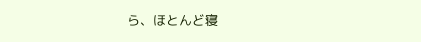ら、ほとんど寝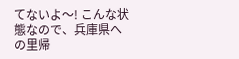てないよ〜! こんな状態なので、兵庫県への里帰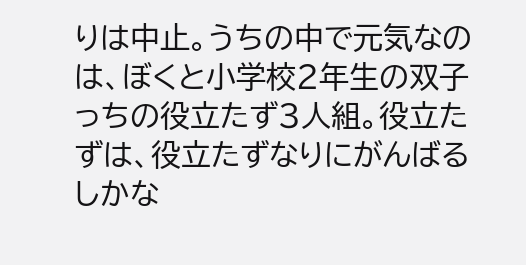りは中止。うちの中で元気なのは、ぼくと小学校2年生の双子っちの役立たず3人組。役立たずは、役立たずなりにがんばるしかな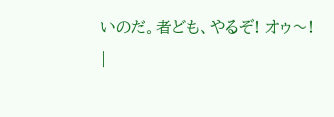いのだ。者ども、やるぞ! オゥ〜! |